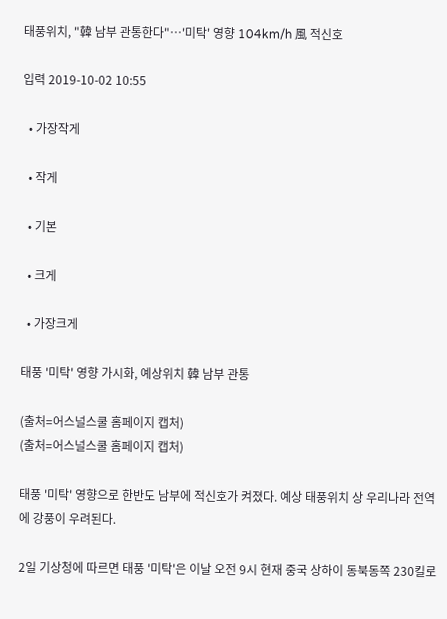태풍위치, "韓 남부 관통한다"…'미탁' 영향 104km/h 風 적신호

입력 2019-10-02 10:55

  • 가장작게

  • 작게

  • 기본

  • 크게

  • 가장크게

태풍 '미탁' 영향 가시화, 예상위치 韓 남부 관통

(출처=어스널스쿨 홈페이지 캡처)
(출처=어스널스쿨 홈페이지 캡처)

태풍 '미탁' 영향으로 한반도 남부에 적신호가 켜졌다. 예상 태풍위치 상 우리나라 전역에 강풍이 우려된다.

2일 기상청에 따르면 태풍 '미탁'은 이날 오전 9시 현재 중국 상하이 동북동쪽 230킬로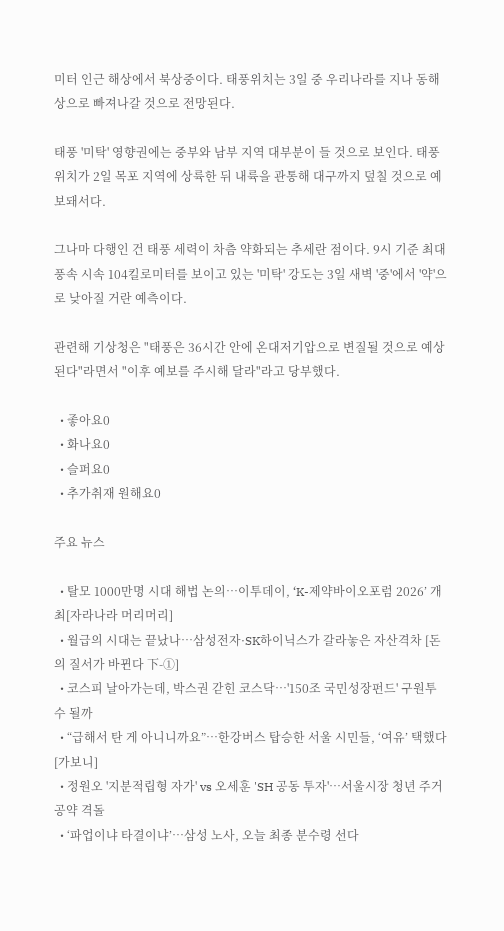미터 인근 해상에서 북상중이다. 태풍위치는 3일 중 우리나라를 지나 동해상으로 빠져나갈 것으로 전망된다.

태풍 '미탁' 영향권에는 중부와 남부 지역 대부분이 들 것으로 보인다. 태풍위치가 2일 목포 지역에 상륙한 뒤 내륙을 관통해 대구까지 덮칠 것으로 예보돼서다.

그나마 다행인 건 태풍 세력이 차츰 약화되는 추세란 점이다. 9시 기준 최대풍속 시속 104킬로미터를 보이고 있는 '미탁' 강도는 3일 새벽 '중'에서 '약'으로 낮아질 거란 예측이다.

관련해 기상청은 "태풍은 36시간 안에 온대저기압으로 변질될 것으로 예상된다"라면서 "이후 예보를 주시해 달라"라고 당부했다.

  • 좋아요0
  • 화나요0
  • 슬퍼요0
  • 추가취재 원해요0

주요 뉴스

  • 탈모 1000만명 시대 해법 논의…이투데이, ‘K-제약바이오포럼 2026’ 개최[자라나라 머리머리]
  • 월급의 시대는 끝났나…삼성전자·SK하이닉스가 갈라놓은 자산격차 [돈의 질서가 바뀐다 下-①]
  • 코스피 날아가는데, 박스권 갇힌 코스닥…'150조 국민성장펀드' 구원투수 될까
  • “급해서 탄 게 아니니까요”…한강버스 탑승한 서울 시민들, ‘여유’ 택했다[가보니]
  • 정원오 '지분적립형 자가' vs 오세훈 'SH 공동 투자'…서울시장 청년 주거 공약 격돌
  • ‘파업이냐 타결이냐’…삼성 노사, 오늘 최종 분수령 선다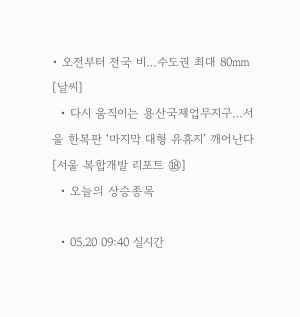• 오전부터 전국 비…수도권 최대 80㎜ [날씨]
  • 다시 움직이는 용산국제업무지구…서울 한복판 ‘마지막 대형 유휴지’ 깨어난다 [서울 복합개발 리포트 ⑱]
  • 오늘의 상승종목

  • 05.20 09:40 실시간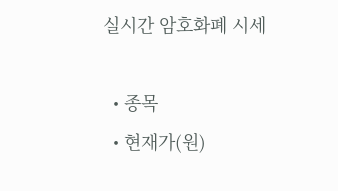실시간 암호화폐 시세

  • 종목
  • 현재가(원)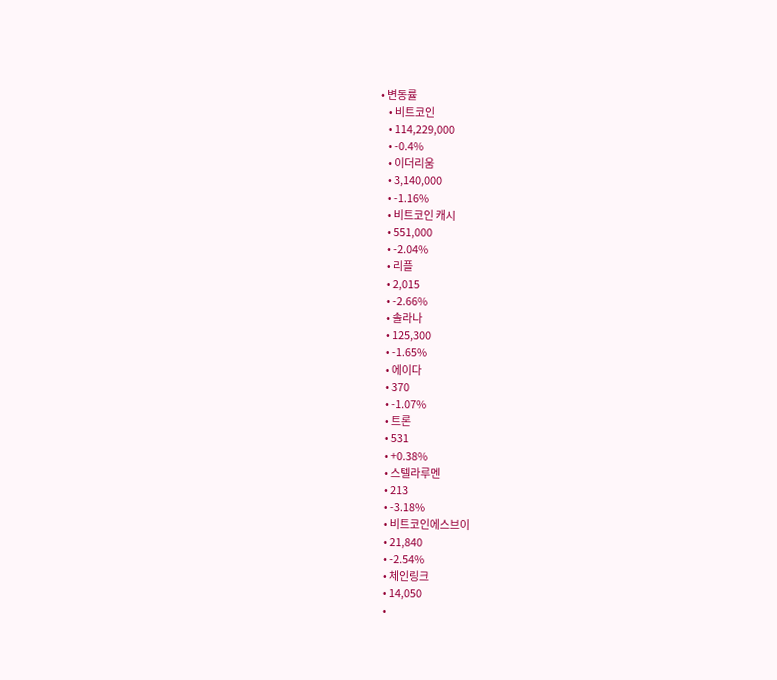• 변동률
    • 비트코인
    • 114,229,000
    • -0.4%
    • 이더리움
    • 3,140,000
    • -1.16%
    • 비트코인 캐시
    • 551,000
    • -2.04%
    • 리플
    • 2,015
    • -2.66%
    • 솔라나
    • 125,300
    • -1.65%
    • 에이다
    • 370
    • -1.07%
    • 트론
    • 531
    • +0.38%
    • 스텔라루멘
    • 213
    • -3.18%
    • 비트코인에스브이
    • 21,840
    • -2.54%
    • 체인링크
    • 14,050
    •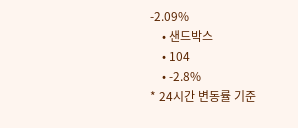-2.09%
    • 샌드박스
    • 104
    • -2.8%
* 24시간 변동률 기준